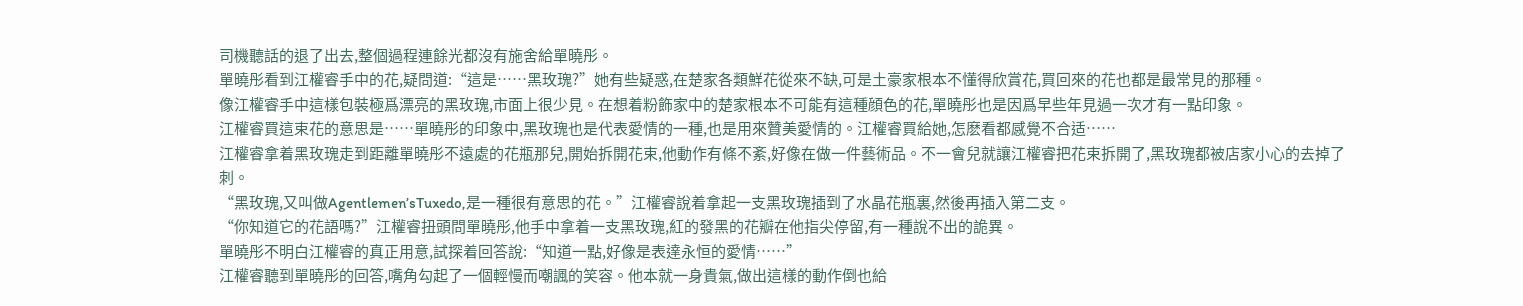司機聽話的退了出去,整個過程連餘光都沒有施舍給單曉彤。
單曉彤看到江權睿手中的花,疑問道:“這是……黑玫瑰?”她有些疑惑,在楚家各類鮮花從來不缺,可是土豪家根本不懂得欣賞花,買回來的花也都是最常見的那種。
像江權睿手中這樣包裝極爲漂亮的黑玫瑰,市面上很少見。在想着粉飾家中的楚家根本不可能有這種顔色的花,單曉彤也是因爲早些年見過一次才有一點印象。
江權睿買這束花的意思是……單曉彤的印象中,黑玫瑰也是代表愛情的一種,也是用來贊美愛情的。江權睿買給她,怎麽看都感覺不合适……
江權睿拿着黑玫瑰走到距離單曉彤不遠處的花瓶那兒,開始拆開花束,他動作有條不紊,好像在做一件藝術品。不一會兒就讓江權睿把花束拆開了,黑玫瑰都被店家小心的去掉了刺。
“黑玫瑰,又叫做Agentlemen’sTuxedo,是一種很有意思的花。”江權睿說着拿起一支黑玫瑰插到了水晶花瓶裏,然後再插入第二支。
“你知道它的花語嗎?”江權睿扭頭問單曉彤,他手中拿着一支黑玫瑰,紅的發黑的花瓣在他指尖停留,有一種說不出的詭異。
單曉彤不明白江權睿的真正用意,試探着回答說:“知道一點,好像是表達永恒的愛情……”
江權睿聽到單曉彤的回答,嘴角勾起了一個輕慢而嘲諷的笑容。他本就一身貴氣,做出這樣的動作倒也給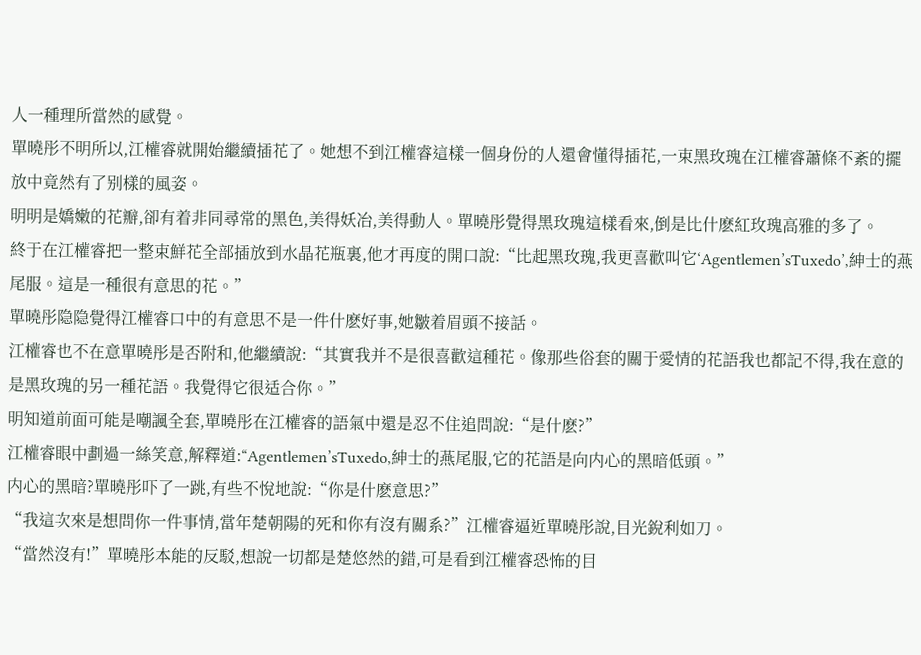人一種理所當然的感覺。
單曉彤不明所以,江權睿就開始繼續插花了。她想不到江權睿這樣一個身份的人還會懂得插花,一束黑玫瑰在江權睿蕭條不紊的擺放中竟然有了别樣的風姿。
明明是嬌嫩的花瓣,卻有着非同尋常的黑色,美得妖冶,美得動人。單曉彤覺得黑玫瑰這樣看來,倒是比什麽紅玫瑰高雅的多了。
終于在江權睿把一整束鮮花全部插放到水晶花瓶裏,他才再度的開口說:“比起黑玫瑰,我更喜歡叫它‘Agentlemen’sTuxedo’,紳士的燕尾服。這是一種很有意思的花。”
單曉彤隐隐覺得江權睿口中的有意思不是一件什麽好事,她皺着眉頭不接話。
江權睿也不在意單曉彤是否附和,他繼續說:“其實我并不是很喜歡這種花。像那些俗套的關于愛情的花語我也都記不得,我在意的是黑玫瑰的另一種花語。我覺得它很适合你。”
明知道前面可能是嘲諷全套,單曉彤在江權睿的語氣中還是忍不住追問說:“是什麽?”
江權睿眼中劃過一絲笑意,解釋道:“Agentlemen’sTuxedo,紳士的燕尾服,它的花語是向内心的黑暗低頭。”
内心的黑暗?單曉彤吓了一跳,有些不悅地說:“你是什麽意思?”
“我這次來是想問你一件事情,當年楚朝陽的死和你有沒有關系?”江權睿逼近單曉彤說,目光銳利如刀。
“當然沒有!”單曉彤本能的反駁,想說一切都是楚悠然的錯,可是看到江權睿恐怖的目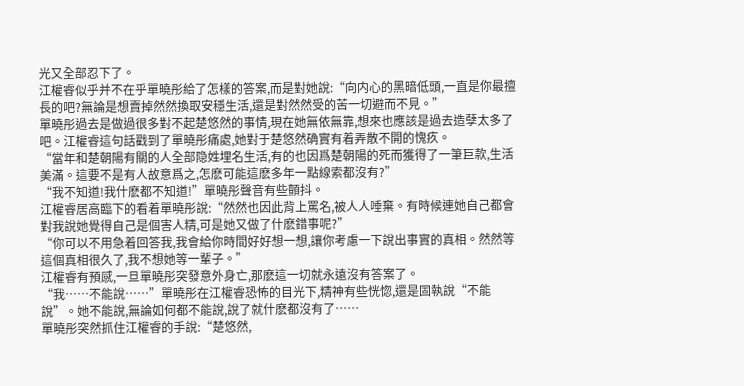光又全部忍下了。
江權睿似乎并不在乎單曉彤給了怎樣的答案,而是對她說:“向内心的黑暗低頭,一直是你最擅長的吧?無論是想賣掉然然換取安穩生活,還是對然然受的苦一切避而不見。”
單曉彤過去是做過很多對不起楚悠然的事情,現在她無依無靠,想來也應該是過去造孽太多了吧。江權睿這句話戳到了單曉彤痛處,她對于楚悠然确實有着弄散不開的愧疚。
“當年和楚朝陽有關的人全部隐姓埋名生活,有的也因爲楚朝陽的死而獲得了一筆巨款,生活美滿。這要不是有人故意爲之,怎麽可能這麽多年一點線索都沒有?”
“我不知道!我什麽都不知道!”單曉彤聲音有些顫抖。
江權睿居高臨下的看着單曉彤說:“然然也因此背上罵名,被人人唾棄。有時候連她自己都會對我說她覺得自己是個害人精,可是她又做了什麽錯事呢?”
“你可以不用急着回答我,我會給你時間好好想一想,讓你考慮一下說出事實的真相。然然等這個真相很久了,我不想她等一輩子。”
江權睿有預感,一旦單曉彤突發意外身亡,那麽這一切就永遠沒有答案了。
“我……不能說……”單曉彤在江權睿恐怖的目光下,精神有些恍惚,還是固執說“不能說”。她不能說,無論如何都不能說,說了就什麽都沒有了……
單曉彤突然抓住江權睿的手說:“楚悠然,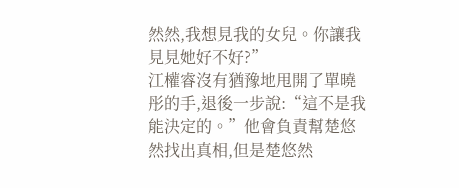然然,我想見我的女兒。你讓我見見她好不好?”
江權睿沒有猶豫地甩開了單曉彤的手,退後一步說:“這不是我能決定的。”他會負責幫楚悠然找出真相,但是楚悠然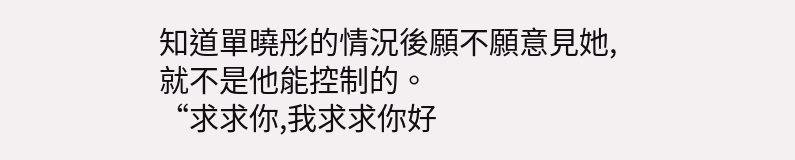知道單曉彤的情況後願不願意見她,就不是他能控制的。
“求求你,我求求你好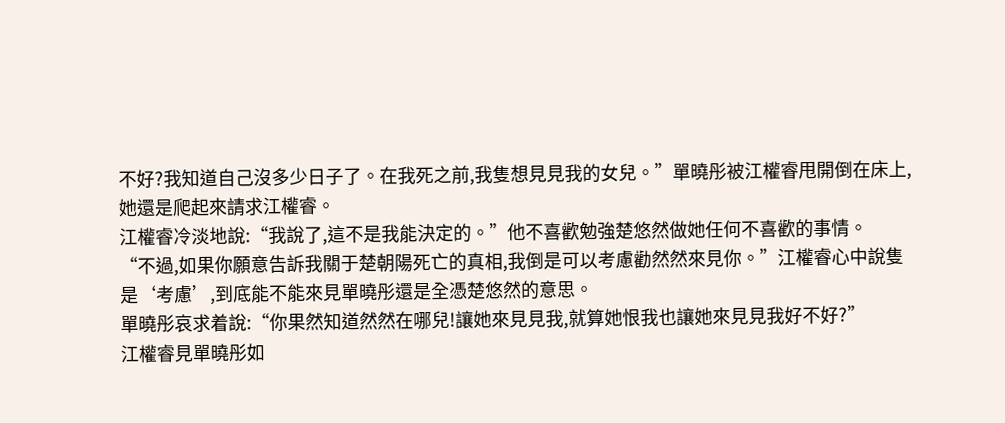不好?我知道自己沒多少日子了。在我死之前,我隻想見見我的女兒。”單曉彤被江權睿甩開倒在床上,她還是爬起來請求江權睿。
江權睿冷淡地說:“我說了,這不是我能決定的。”他不喜歡勉強楚悠然做她任何不喜歡的事情。
“不過,如果你願意告訴我關于楚朝陽死亡的真相,我倒是可以考慮勸然然來見你。”江權睿心中說隻是‘考慮’,到底能不能來見單曉彤還是全憑楚悠然的意思。
單曉彤哀求着說:“你果然知道然然在哪兒!讓她來見見我,就算她恨我也讓她來見見我好不好?”
江權睿見單曉彤如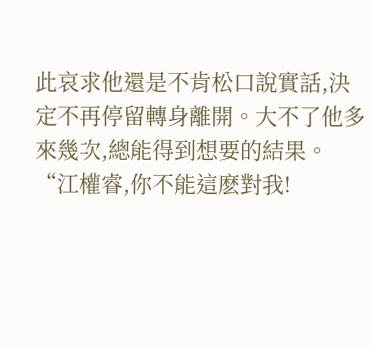此哀求他還是不肯松口說實話,決定不再停留轉身離開。大不了他多來幾次,總能得到想要的結果。
“江權睿,你不能這麽對我!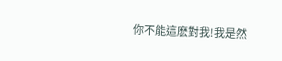你不能這麽對我!我是然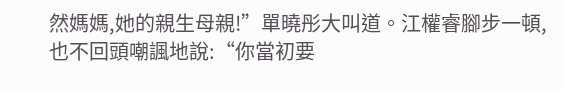然媽媽,她的親生母親!”單曉彤大叫道。江權睿腳步一頓,也不回頭嘲諷地說:“你當初要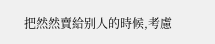把然然賣給别人的時候,考慮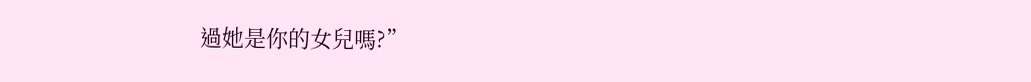過她是你的女兒嗎?”